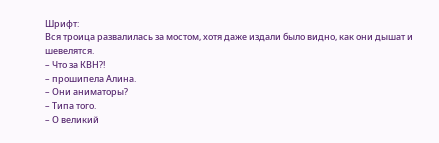Шрифт:
Вся троица развалилась за мостом, хотя даже издали было видно, как они дышат и шевелятся.
– Что за КВН?!
– прошипела Алина.
– Они аниматоры?
– Типа того.
– О великий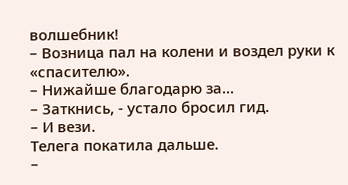волшебник!
– Возница пал на колени и воздел руки к «спасителю».
– Нижайше благодарю за...
– Заткнись, - устало бросил гид.
– И вези.
Телега покатила дальше.
–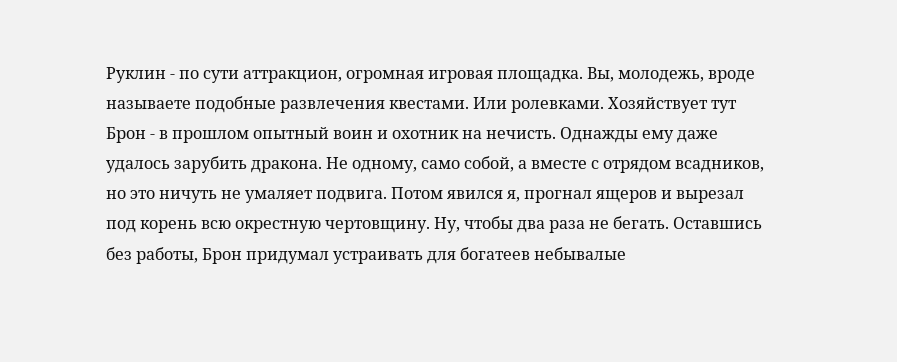Руклин - по сути аттракцион, огромная игровая площадка. Вы, молодежь, вроде называете подобные развлечения квестами. Или ролевками. Хозяйствует тут Брон - в прошлом опытный воин и охотник на нечисть. Однажды ему даже удалось зарубить дракона. Не одному, само собой, а вместе с отрядом всадников, но это ничуть не умаляет подвига. Потом явился я, прогнал ящеров и вырезал под корень всю окрестную чертовщину. Ну, чтобы два раза не бегать. Оставшись без работы, Брон придумал устраивать для богатеев небывалые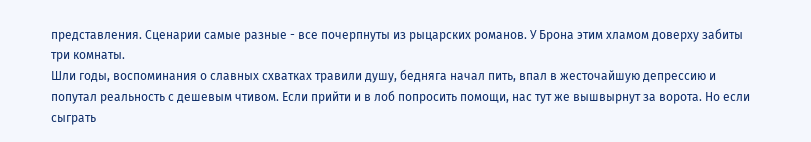представления. Сценарии самые разные - все почерпнуты из рыцарских романов. У Брона этим хламом доверху забиты три комнаты.
Шли годы, воспоминания о славных схватках травили душу, бедняга начал пить, впал в жесточайшую депрессию и попутал реальность с дешевым чтивом. Если прийти и в лоб попросить помощи, нас тут же вышвырнут за ворота. Но если сыграть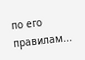по его правилам...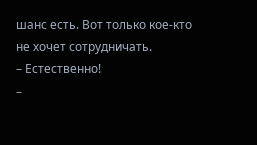шанс есть. Вот только кое-кто не хочет сотрудничать.
– Естественно!
–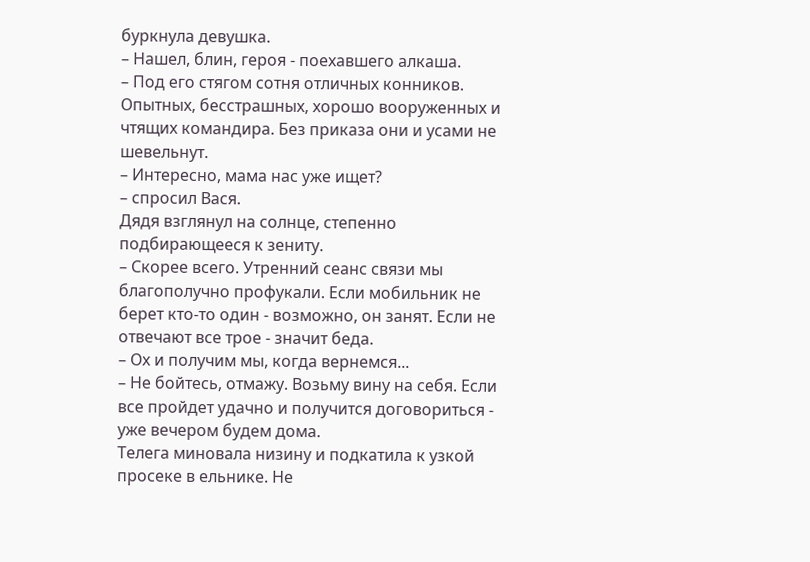буркнула девушка.
– Нашел, блин, героя - поехавшего алкаша.
– Под его стягом сотня отличных конников. Опытных, бесстрашных, хорошо вооруженных и чтящих командира. Без приказа они и усами не шевельнут.
– Интересно, мама нас уже ищет?
– спросил Вася.
Дядя взглянул на солнце, степенно подбирающееся к зениту.
– Скорее всего. Утренний сеанс связи мы благополучно профукали. Если мобильник не берет кто-то один - возможно, он занят. Если не отвечают все трое - значит беда.
– Ох и получим мы, когда вернемся...
– Не бойтесь, отмажу. Возьму вину на себя. Если все пройдет удачно и получится договориться - уже вечером будем дома.
Телега миновала низину и подкатила к узкой просеке в ельнике. Не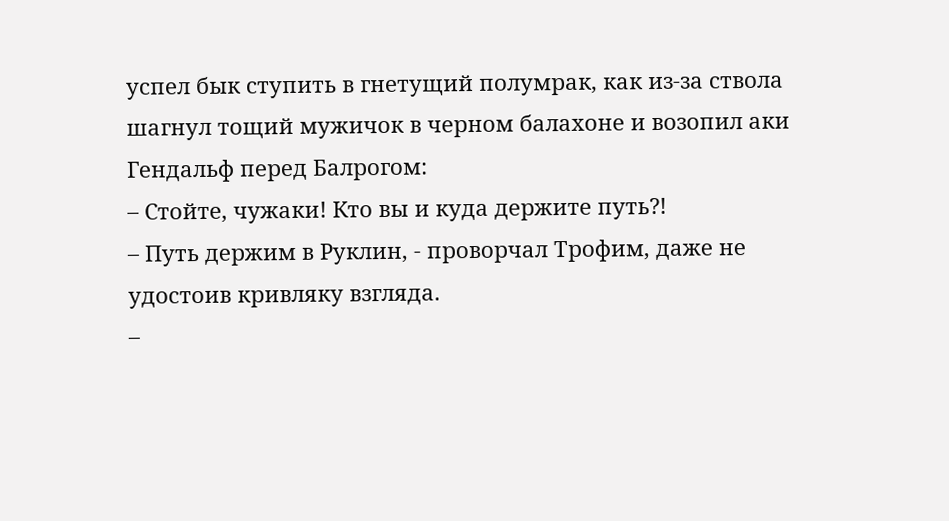успел бык ступить в гнетущий полумрак, как из-за ствола шагнул тощий мужичок в черном балахоне и возопил аки Гендальф перед Балрогом:
– Стойте, чужаки! Кто вы и куда держите путь?!
– Путь держим в Руклин, - проворчал Трофим, даже не удостоив кривляку взгляда.
–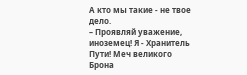А кто мы такие - не твое дело.
– Проявляй уважение, иноземец! Я - Хранитель Пути! Меч великого Брона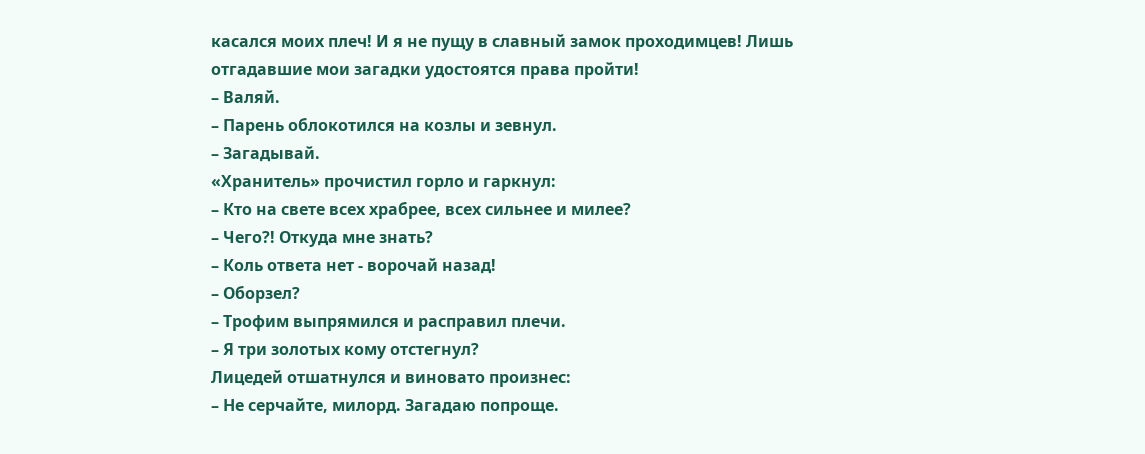касался моих плеч! И я не пущу в славный замок проходимцев! Лишь отгадавшие мои загадки удостоятся права пройти!
– Валяй.
– Парень облокотился на козлы и зевнул.
– Загадывай.
«Хранитель» прочистил горло и гаркнул:
– Кто на свете всех храбрее, всех сильнее и милее?
– Чего?! Откуда мне знать?
– Коль ответа нет - ворочай назад!
– Оборзел?
– Трофим выпрямился и расправил плечи.
– Я три золотых кому отстегнул?
Лицедей отшатнулся и виновато произнес:
– Не серчайте, милорд. Загадаю попроще.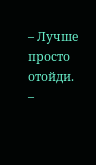– Лучше просто отойди.
–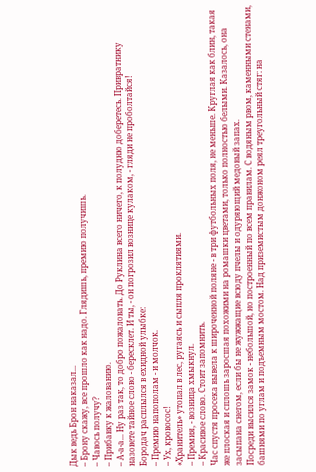Дык ведь Брон наказал...
– Брону скажу, все прошло как надо. Глядишь, премию получишь.
– Чавось получу?
– Прибавку к жалованию.
– А-а-а... Ну раз так, то добро пожаловать. До Руклина всего ничего, к полудню доберетесь. Привратнику назовете тайное слово - бересклет. И ты, - он погрозил вознице кулаком, - гляди не проболтайся!
Бородач расплылся в ехидной улыбке:
– Премию напополам - и молчок.
– Ух, кровосос!
«Хранитель» утопал в лес, ругаясь и сыпля проклятиями.
– Премия, - возница хмыкнул.
– Красивое слово. Стоит запомнить.
Час спустя просека вывела к широченной поляне - в три футбольных поля, не меньше. Круглая как блин, такая же плоская и сплошь заросшая похожими на ромашки цветами, только полностью белыми. Казалось, она засыпана снегом, если бы не жужжащие всюду пчелы и одуряющий медовый запах.
Посреди высился замок - небольшой, но построенный по всем правилам. С водяным рвом, каменными стенами, башнями по углам и подъемным мостом. Над приземистым донжоном реял треугольный стяг: на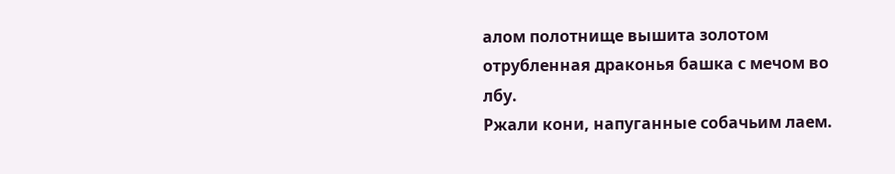алом полотнище вышита золотом отрубленная драконья башка с мечом во лбу.
Ржали кони, напуганные собачьим лаем.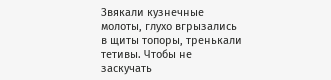Звякали кузнечные молоты, глухо вгрызались в щиты топоры, тренькали тетивы. Чтобы не заскучать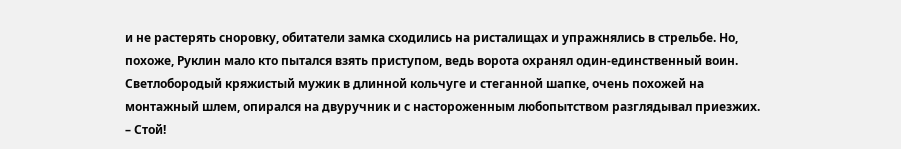и не растерять сноровку, обитатели замка сходились на ристалищах и упражнялись в стрельбе. Но, похоже, Руклин мало кто пытался взять приступом, ведь ворота охранял один-единственный воин. Светлобородый кряжистый мужик в длинной кольчуге и стеганной шапке, очень похожей на монтажный шлем, опирался на двуручник и с настороженным любопытством разглядывал приезжих.
– Стой!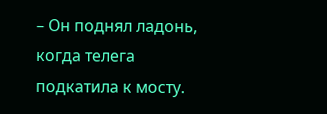– Он поднял ладонь, когда телега подкатила к мосту.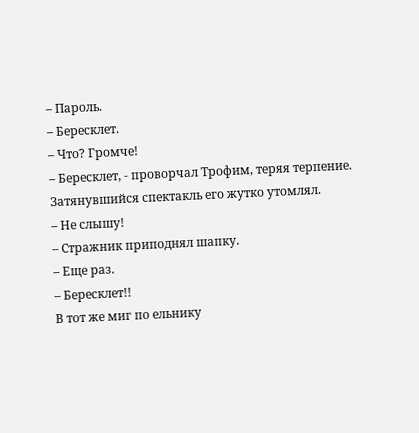– Пароль.
– Бересклет.
– Что? Громче!
– Бересклет, - проворчал Трофим, теряя терпение. Затянувшийся спектакль его жутко утомлял.
– Не слышу!
– Стражник приподнял шапку.
– Еще раз.
– Бересклет!!
В тот же миг по ельнику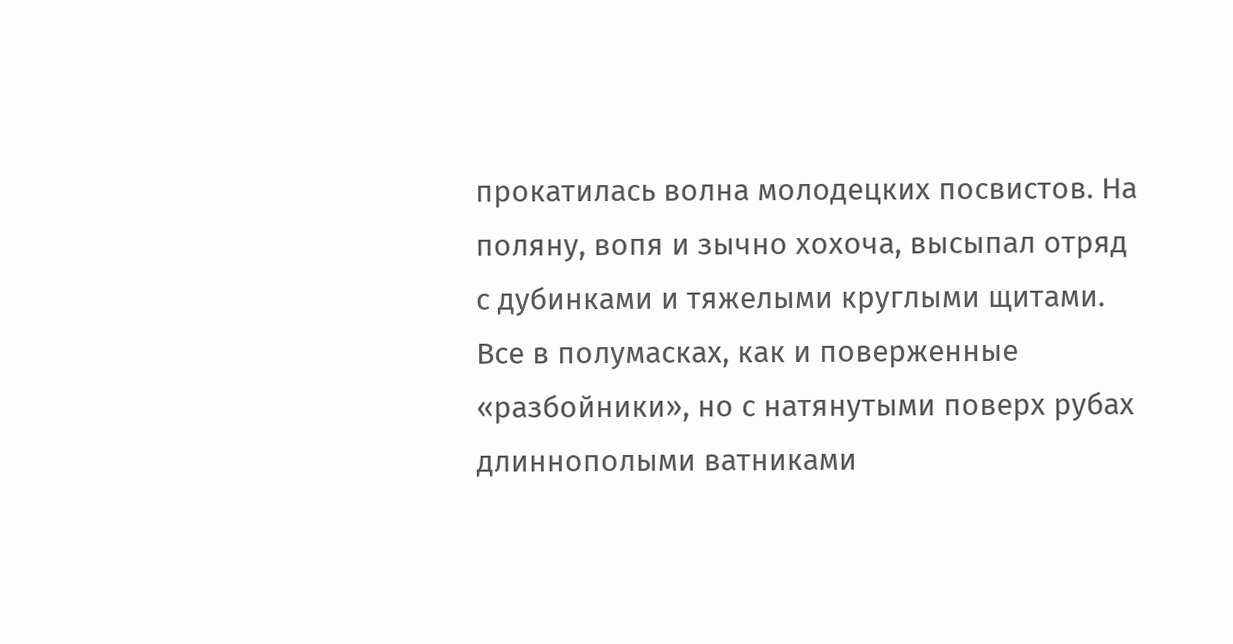прокатилась волна молодецких посвистов. На поляну, вопя и зычно хохоча, высыпал отряд с дубинками и тяжелыми круглыми щитами. Все в полумасках, как и поверженные «разбойники», но с натянутыми поверх рубах длиннополыми ватниками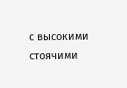с высокими стоячими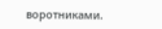воротниками.